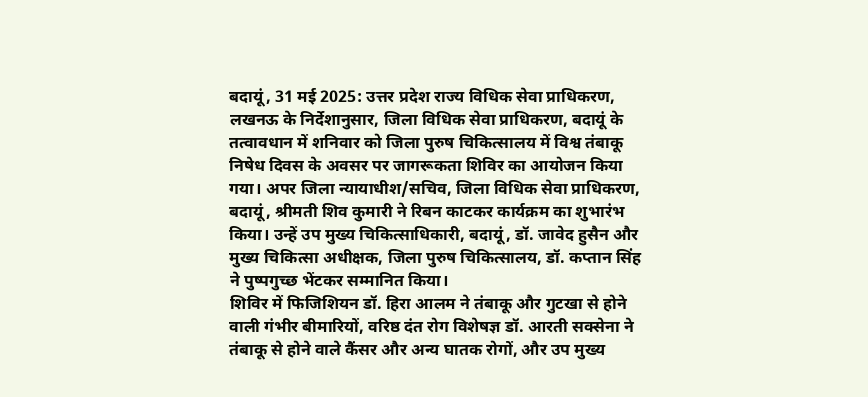बदायूं, 31 मई 2025: उत्तर प्रदेश राज्य विधिक सेवा प्राधिकरण, लखनऊ के निर्देशानुसार, जिला विधिक सेवा प्राधिकरण, बदायूं के तत्वावधान में शनिवार को जिला पुरुष चिकित्सालय में विश्व तंबाकू निषेध दिवस के अवसर पर जागरूकता शिविर का आयोजन किया गया। अपर जिला न्यायाधीश/सचिव, जिला विधिक सेवा प्राधिकरण, बदायूं, श्रीमती शिव कुमारी ने रिबन काटकर कार्यक्रम का शुभारंभ किया। उन्हें उप मुख्य चिकित्साधिकारी, बदायूं, डॉ. जावेद हुसैन और मुख्य चिकित्सा अधीक्षक, जिला पुरुष चिकित्सालय, डॉ. कप्तान सिंह ने पुष्पगुच्छ भेंटकर सम्मानित किया।
शिविर में फिजिशियन डॉ. हिरा आलम ने तंबाकू और गुटखा से होने वाली गंभीर बीमारियों, वरिष्ठ दंत रोग विशेषज्ञ डॉ. आरती सक्सेना ने तंबाकू से होने वाले कैंसर और अन्य घातक रोगों, और उप मुख्य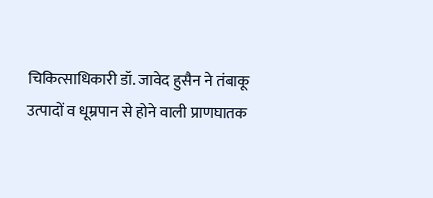चिकित्साधिकारी डॉ. जावेद हुसैन ने तंबाकू उत्पादों व धूम्रपान से होने वाली प्राणघातक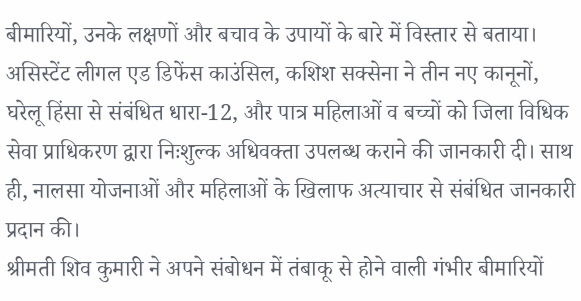बीमारियों, उनके लक्षणों और बचाव के उपायों के बारे में विस्तार से बताया।
असिस्टेंट लीगल एड डिफेंस काउंसिल, कशिश सक्सेना ने तीन नए कानूनों, घरेलू हिंसा से संबंधित धारा-12, और पात्र महिलाओं व बच्चों को जिला विधिक सेवा प्राधिकरण द्वारा निःशुल्क अधिवक्ता उपलब्ध कराने की जानकारी दी। साथ ही, नालसा योजनाओं और महिलाओं के खिलाफ अत्याचार से संबंधित जानकारी प्रदान की।
श्रीमती शिव कुमारी ने अपने संबोधन में तंबाकू से होने वाली गंभीर बीमारियों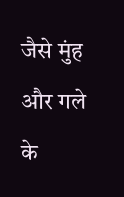जैसे मुंह और गले के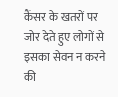कैंसर के खतरों पर जोर देते हुए लोगों से इसका सेवन न करने की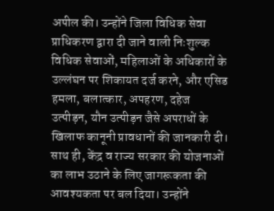अपील की। उन्होंने जिला विधिक सेवा प्राधिकरण द्वारा दी जाने वाली निःशुल्क विधिक सेवाओं, महिलाओं के अधिकारों के उल्लंघन पर शिकायत दर्ज करने, और एसिड हमला, बलात्कार, अपहरण, दहेज उत्पीड़न, यौन उत्पीड़न जैसे अपराधों के खिलाफ कानूनी प्रावधानों की जानकारी दी। साथ ही, केंद्र व राज्य सरकार की योजनाओं का लाभ उठाने के लिए जागरूकता की आवश्यकता पर बल दिया। उन्होंने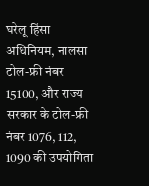घरेलू हिंसा अधिनियम, नालसा टोल-फ्री नंबर 15100, और राज्य सरकार के टोल-फ्री नंबर 1076, 112, 1090 की उपयोगिता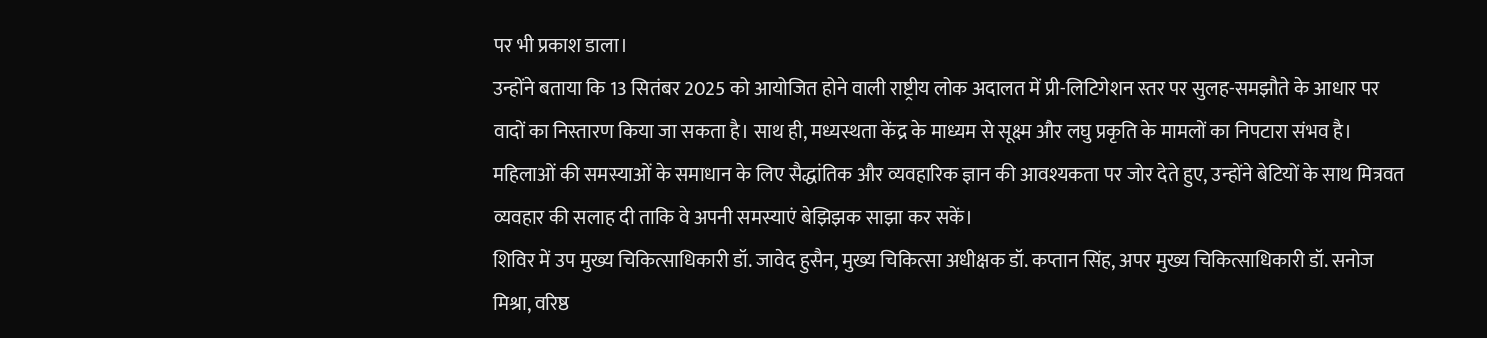पर भी प्रकाश डाला।
उन्होंने बताया कि 13 सितंबर 2025 को आयोजित होने वाली राष्ट्रीय लोक अदालत में प्री-लिटिगेशन स्तर पर सुलह-समझौते के आधार पर वादों का निस्तारण किया जा सकता है। साथ ही, मध्यस्थता केंद्र के माध्यम से सूक्ष्म और लघु प्रकृति के मामलों का निपटारा संभव है। महिलाओं की समस्याओं के समाधान के लिए सैद्धांतिक और व्यवहारिक ज्ञान की आवश्यकता पर जोर देते हुए, उन्होंने बेटियों के साथ मित्रवत व्यवहार की सलाह दी ताकि वे अपनी समस्याएं बेझिझक साझा कर सकें।
शिविर में उप मुख्य चिकित्साधिकारी डॉ. जावेद हुसैन, मुख्य चिकित्सा अधीक्षक डॉ. कप्तान सिंह, अपर मुख्य चिकित्साधिकारी डॉ. सनोज मिश्रा, वरिष्ठ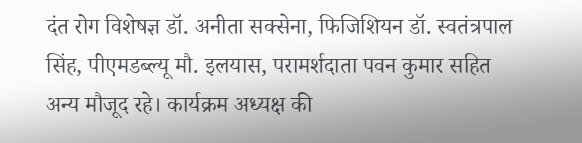दंत रोग विशेषज्ञ डॉ. अनीता सक्सेना, फिजिशियन डॉ. स्वतंत्रपाल सिंह, पीएमडब्ल्यू मौ. इलयास, परामर्शदाता पवन कुमार सहित अन्य मौजूद रहे। कार्यक्रम अध्यक्ष की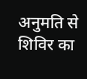अनुमति से शिविर का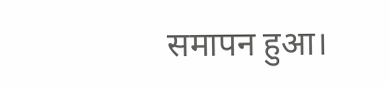समापन हुआ।